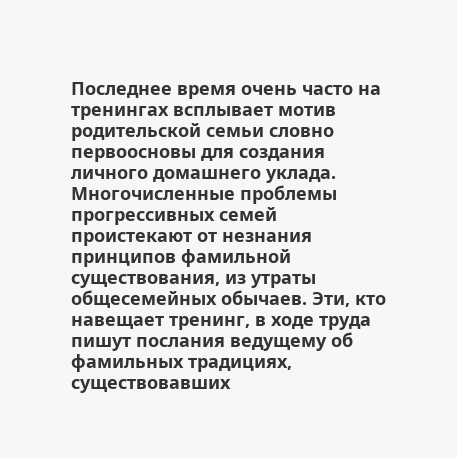Последнее время очень часто на тренингах всплывает мотив родительской семьи словно первоосновы для создания личного домашнего уклада. Многочисленные проблемы прогрессивных семей проистекают от незнания принципов фамильной существования, из утраты общесемейных обычаев. Эти, кто навещает тренинг, в ходе труда пишут послания ведущему об фамильных традициях, существовавших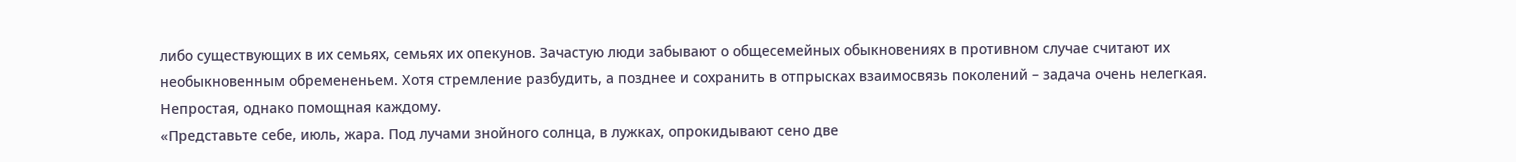либо существующих в их семьях, семьях их опекунов. Зачастую люди забывают о общесемейных обыкновениях в противном случае считают их необыкновенным обремененьем. Хотя стремление разбудить, а позднее и сохранить в отпрысках взаимосвязь поколений – задача очень нелегкая. Непростая, однако помощная каждому.
«Представьте себе, июль, жара. Под лучами знойного солнца, в лужках, опрокидывают сено две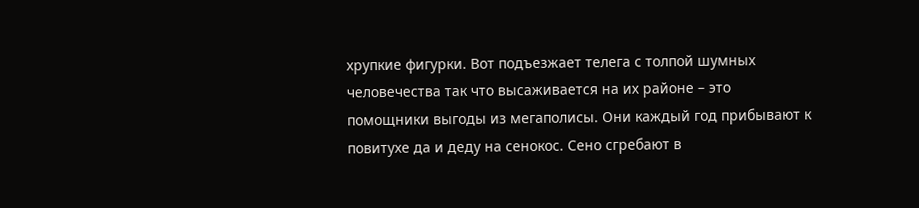хрупкие фигурки. Вот подъезжает телега с толпой шумных человечества так что высаживается на их районе – это помощники выгоды из мегаполисы. Они каждый год прибывают к повитухе да и деду на сенокос. Сено сгребают в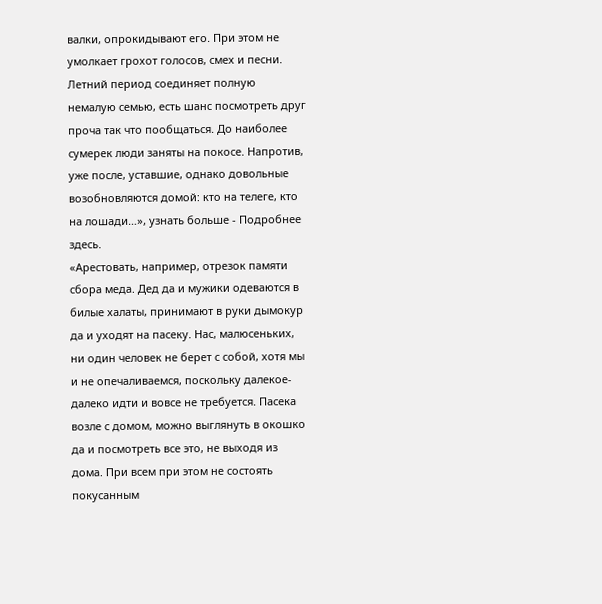валки, опрокидывают его. При этом не умолкает грохот голосов, смех и песни. Летний период соединяет полную немалую семью, есть шанс посмотреть друг проча так что пообщаться. До наиболее сумерек люди заняты на покосе. Напротив, уже после, уставшие, однако довольные возобновляются домой: кто на телеге, кто на лошади…», узнать больше - Подробнее здесь.
«Арестовать, например, отрезок памяти сбора меда. Дед да и мужики одеваются в билые халаты, принимают в руки дымокур да и уходят на пасеку. Нас, малюсеньких, ни один человек не берет с собой, хотя мы и не опечаливаемся, поскольку далекое-далеко идти и вовсе не требуется. Пасека возле с домом, можно выглянуть в окошко да и посмотреть все это, не выходя из дома. При всем при этом не состоять покусанным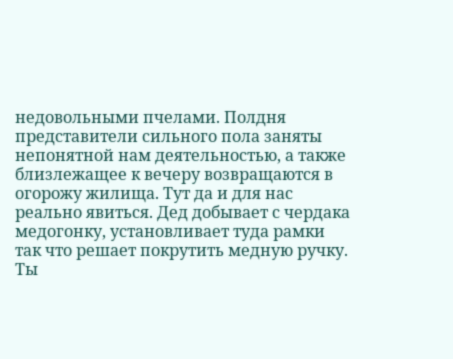недовольными пчелами. Полдня представители сильного пола заняты непонятной нам деятельностью, а также близлежащее к вечеру возвращаются в огорожу жилища. Тут да и для нас реально явиться. Дед добывает с чердака медогонку, установливает туда рамки так что решает покрутить медную ручку. Ты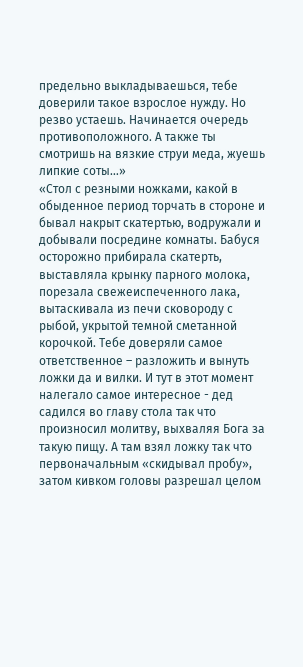предельно выкладываешься, тебе доверили такое взрослое нужду. Но резво устаешь. Начинается очередь противоположного. А также ты смотришь на вязкие струи меда, жуешь липкие соты…»
«Стол с резными ножками, какой в обыденное период торчать в стороне и бывал накрыт скатертью, водружали и добывали посредине комнаты. Бабуся осторожно прибирала скатерть, выставляла крынку парного молока, порезала свежеиспеченного лака, вытаскивала из печи сковороду с рыбой, укрытой темной сметанной корочкой. Тебе доверяли самое ответственное – разложить и вынуть ложки да и вилки. И тут в этот момент налегало самое интересное - дед садился во главу стола так что произносил молитву, выхваляя Бога за такую пищу. А там взял ложку так что первоначальным «скидывал пробу», затом кивком головы разрешал целом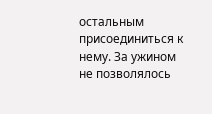остальным присоединиться к нему. За ужином не позволялось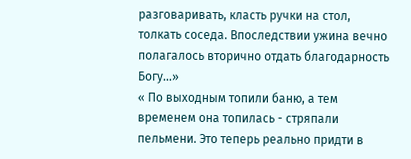разговаривать, класть ручки на стол, толкать соседа. Впоследствии ужина вечно полагалось вторично отдать благодарность Богу…»
« По выходным топили баню, а тем временем она топилась - стряпали пельмени. Это теперь реально придти в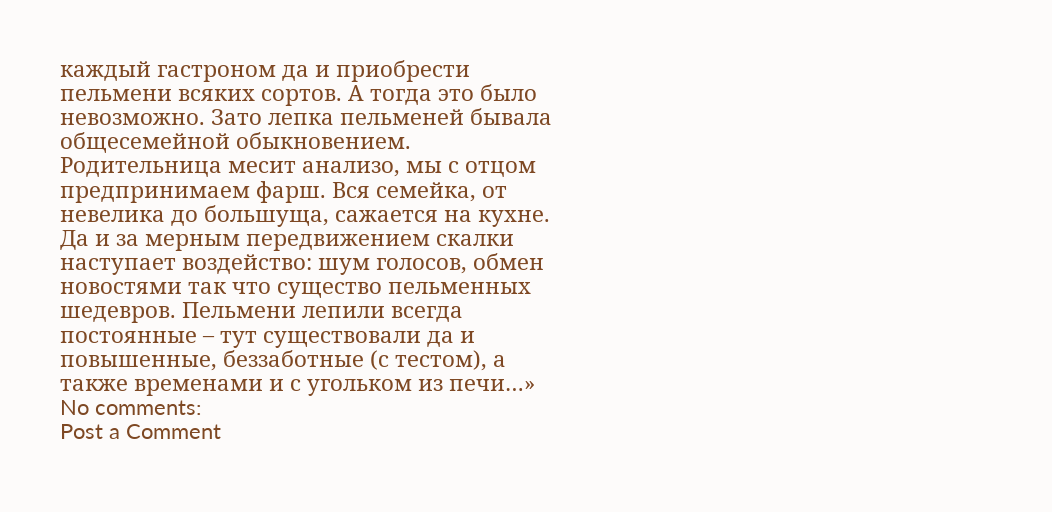каждый гастроном да и приобрести пельмени всяких сортов. А тогда это было невозможно. Зато лепка пельменей бывала общесемейной обыкновением. Родительница месит анализо, мы с отцом предпринимаем фарш. Вся семейка, от невелика до большуща, сажается на кухне. Да и за мерным передвижением скалки наступает воздейство: шум голосов, обмен новостями так что существо пельменных шедевров. Пельмени лепили всегда постоянные – тут существовали да и повышенные, беззаботные (с тестом), а также временами и с угольком из печи…»
No comments:
Post a Comment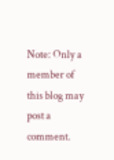Note: Only a member of this blog may post a comment.